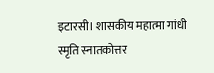इटारसी। शासकीय महात्मा गांधी स्मृति स्नातकोत्तर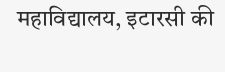महाविद्यालय, इटारसी की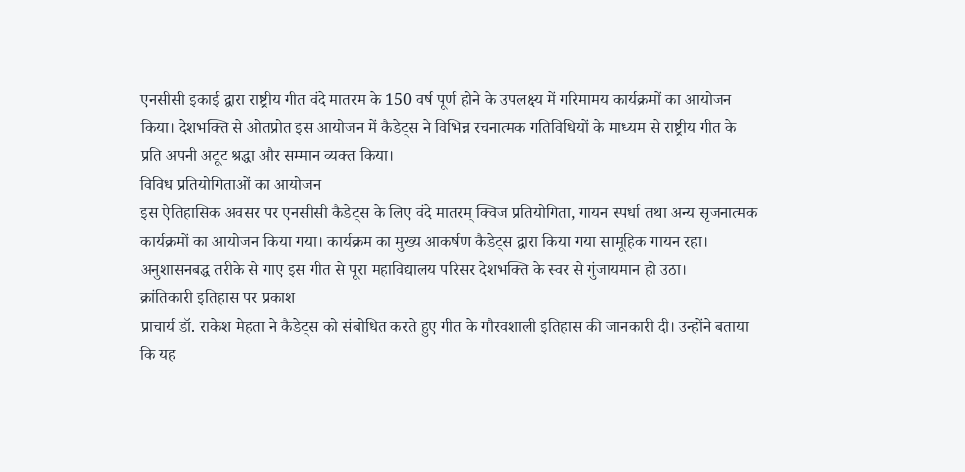एनसीसी इकाई द्वारा राष्ट्रीय गीत वंदे मातरम के 150 वर्ष पूर्ण होने के उपलक्ष्य में गरिमामय कार्यक्रमों का आयोजन किया। देशभक्ति से ओतप्रोत इस आयोजन में कैडेट्स ने विभिन्न रचनात्मक गतिविधियों के माध्यम से राष्ट्रीय गीत के प्रति अपनी अटूट श्रद्धा और सम्मान व्यक्त किया।
विविध प्रतियोगिताओं का आयोजन
इस ऐतिहासिक अवसर पर एनसीसी कैडेट्स के लिए वंदे मातरम् क्विज प्रतियोगिता, गायन स्पर्धा तथा अन्य सृजनात्मक कार्यक्रमों का आयोजन किया गया। कार्यक्रम का मुख्य आकर्षण कैडेट्स द्वारा किया गया सामूहिक गायन रहा। अनुशासनबद्ध तरीके से गाए इस गीत से पूरा महाविद्यालय परिसर देशभक्ति के स्वर से गुंजायमान हो उठा।
क्रांतिकारी इतिहास पर प्रकाश
प्राचार्य डॉ. राकेश मेहता ने कैडेट्स को संबोधित करते हुए गीत के गौरवशाली इतिहास की जानकारी दी। उन्होंने बताया कि यह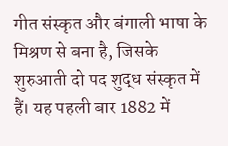गीत संस्कृत और बंगाली भाषा के मिश्रण से बना है, जिसके शुरुआती दो पद शुद्ध संस्कृत में हैं। यह पहली बार 1882 में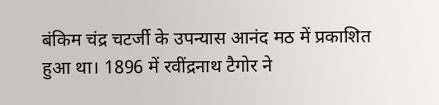बंकिम चंद्र चटर्जी के उपन्यास आनंद मठ में प्रकाशित हुआ था। 1896 में रवींद्रनाथ टैगोर ने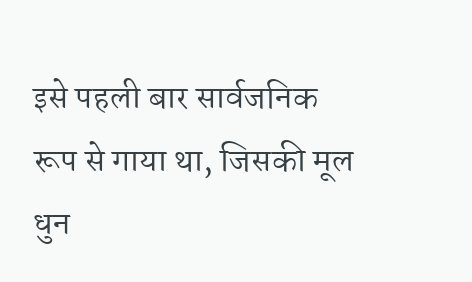इसे पहली बार सार्वजनिक रूप से गाया था, जिसकी मूल धुन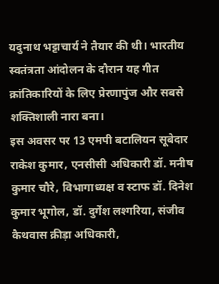यदुनाथ भट्टाचार्य ने तैयार की थी। भारतीय स्वतंत्रता आंदोलन के दौरान यह गीत क्रांतिकारियों के लिए प्रेरणापुंज और सबसे शक्तिशाली नारा बना।
इस अवसर पर 13 एमपी बटालियन सूबेदार राकेश कुमार, एनसीसी अधिकारी डॉ. मनीष कुमार चौरे, विभागाध्यक्ष व स्टाफ डॉ. दिनेश कुमार भूगोल, डॉ. दुर्गेश लश्गरिया, संजीव कैथवास क्रीड़ा अधिकारी,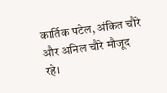कार्तिक पटेल, अंकित चौरे और अनिल चौरे मौजूद रहे।